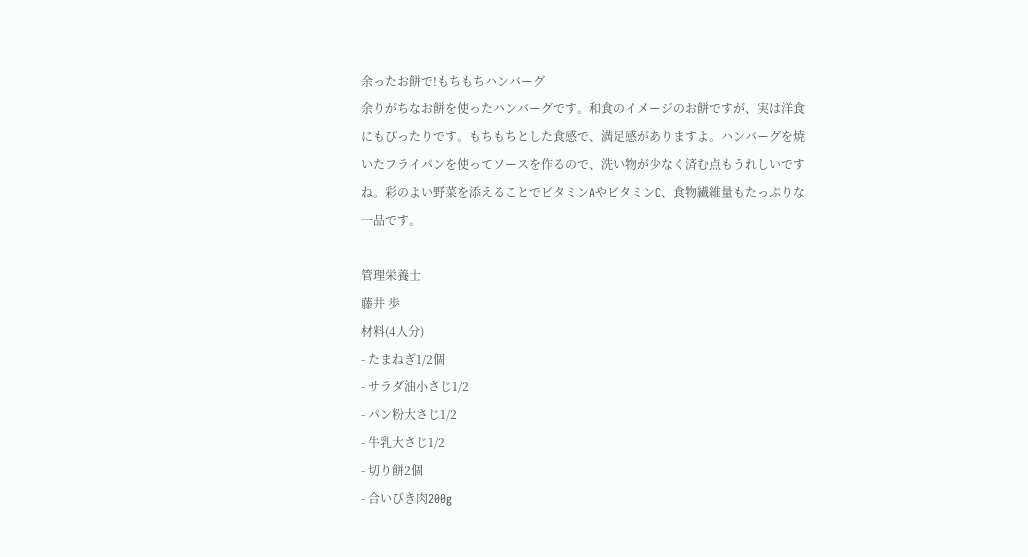余ったお餅で!もちもちハンバーグ
余りがちなお餅を使ったハンバーグです。和食のイメージのお餅ですが、実は洋食にもぴったりです。もちもちとした食感で、満足感がありますよ。ハンバーグを焼いたフライパンを使ってソースを作るので、洗い物が少なく済む点もうれしいですね。彩のよい野菜を添えることでビタミンAやビタミンC、食物繊維量もたっぷりな一品です。

管理栄養士
藤井 歩
材料(4人分)
- たまねぎ1/2個
- サラダ油小さじ1/2
- パン粉大さじ1/2
- 牛乳大さじ1/2
- 切り餅2個
- 合いびき肉200g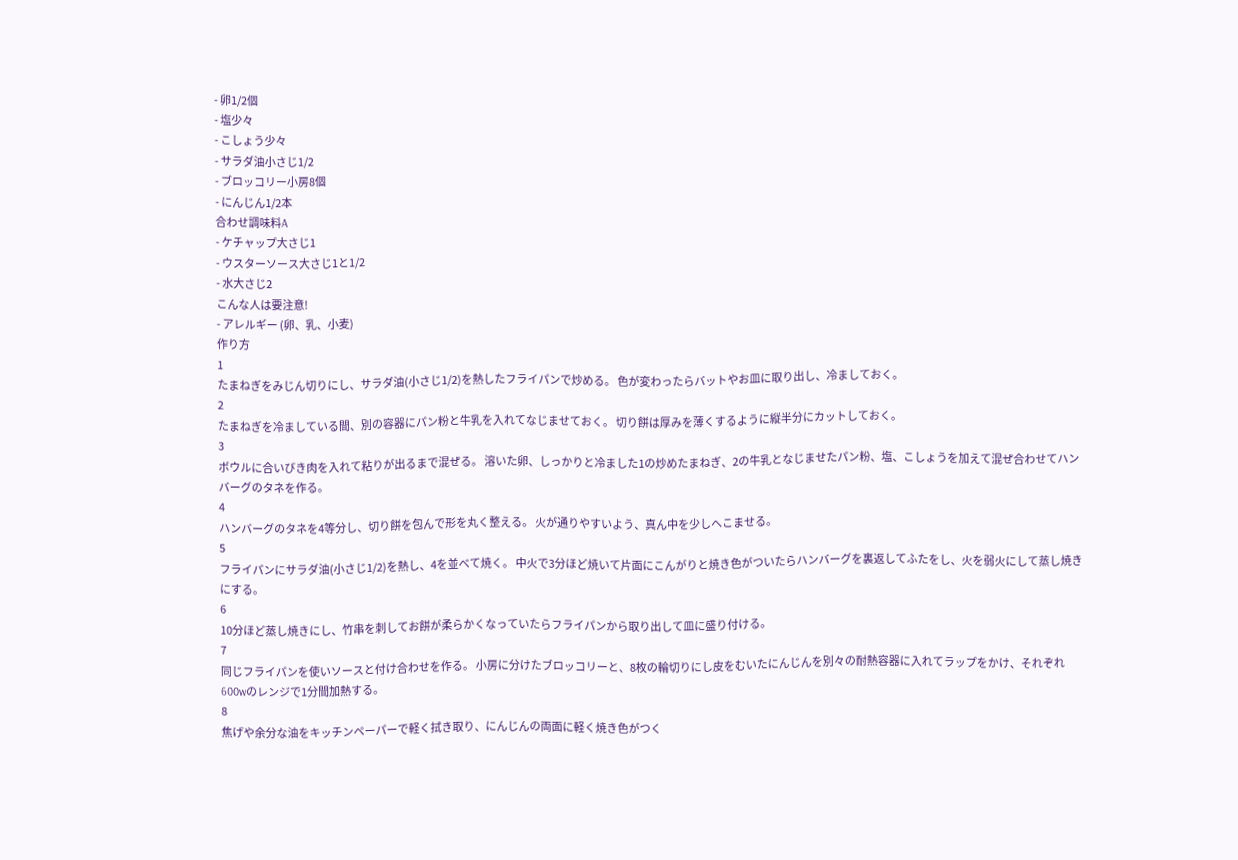- 卵1/2個
- 塩少々
- こしょう少々
- サラダ油小さじ1/2
- ブロッコリー小房8個
- にんじん1/2本
合わせ調味料A
- ケチャップ大さじ1
- ウスターソース大さじ1と1/2
- 水大さじ2
こんな人は要注意!
- アレルギー (卵、乳、小麦)
作り方
1
たまねぎをみじん切りにし、サラダ油(小さじ1/2)を熱したフライパンで炒める。 色が変わったらバットやお皿に取り出し、冷ましておく。
2
たまねぎを冷ましている間、別の容器にパン粉と牛乳を入れてなじませておく。 切り餅は厚みを薄くするように縦半分にカットしておく。
3
ボウルに合いびき肉を入れて粘りが出るまで混ぜる。 溶いた卵、しっかりと冷ました1の炒めたまねぎ、2の牛乳となじませたパン粉、塩、こしょうを加えて混ぜ合わせてハンバーグのタネを作る。
4
ハンバーグのタネを4等分し、切り餅を包んで形を丸く整える。 火が通りやすいよう、真ん中を少しへこませる。
5
フライパンにサラダ油(小さじ1/2)を熱し、4を並べて焼く。 中火で3分ほど焼いて片面にこんがりと焼き色がついたらハンバーグを裏返してふたをし、火を弱火にして蒸し焼きにする。
6
10分ほど蒸し焼きにし、竹串を刺してお餅が柔らかくなっていたらフライパンから取り出して皿に盛り付ける。
7
同じフライパンを使いソースと付け合わせを作る。 小房に分けたブロッコリーと、8枚の輪切りにし皮をむいたにんじんを別々の耐熱容器に入れてラップをかけ、それぞれ600wのレンジで1分間加熱する。
8
焦げや余分な油をキッチンペーパーで軽く拭き取り、にんじんの両面に軽く焼き色がつく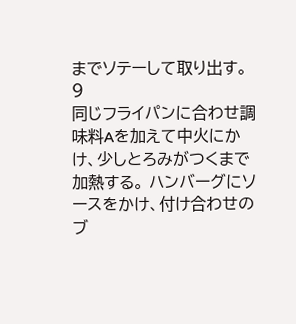までソテーして取り出す。
9
同じフライパンに合わせ調味料Aを加えて中火にかけ、少しとろみがつくまで加熱する。 ハンバーグにソースをかけ、付け合わせのブ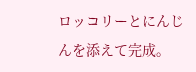ロッコリーとにんじんを添えて完成。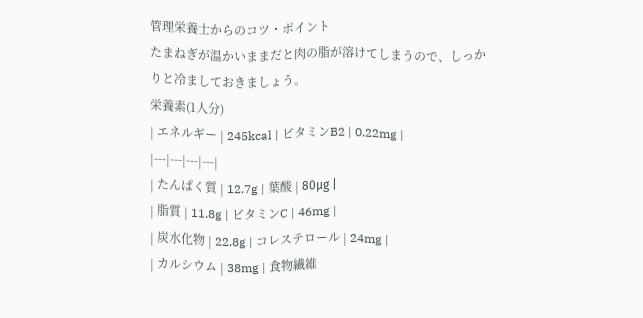管理栄養士からのコツ・ポイント
たまねぎが温かいままだと肉の脂が溶けてしまうので、しっかりと冷ましておきましょう。
栄養素(1人分)
| エネルギー | 245kcal | ビタミンB2 | 0.22mg |
|---|---|---|---|
| たんぱく質 | 12.7g | 葉酸 | 80μg |
| 脂質 | 11.8g | ビタミンC | 46mg |
| 炭水化物 | 22.8g | コレステロール | 24mg |
| カルシウム | 38mg | 食物繊維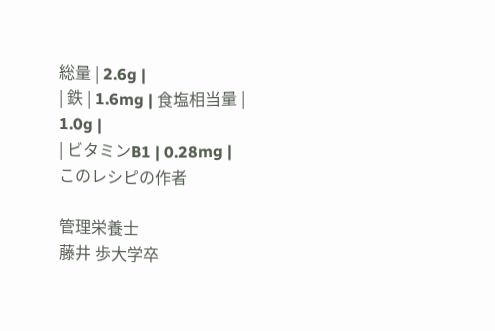総量 | 2.6g |
| 鉄 | 1.6mg | 食塩相当量 | 1.0g |
| ビタミンB1 | 0.28mg |
このレシピの作者

管理栄養士
藤井 歩大学卒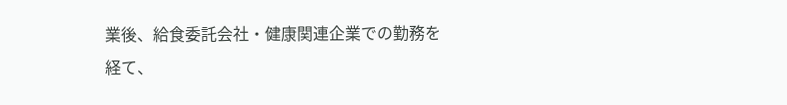業後、給食委託会社・健康関連企業での勤務を経て、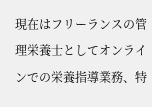現在はフリーランスの管理栄養士としてオンラインでの栄養指導業務、特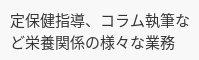定保健指導、コラム執筆など栄養関係の様々な業務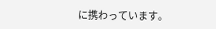に携わっています。